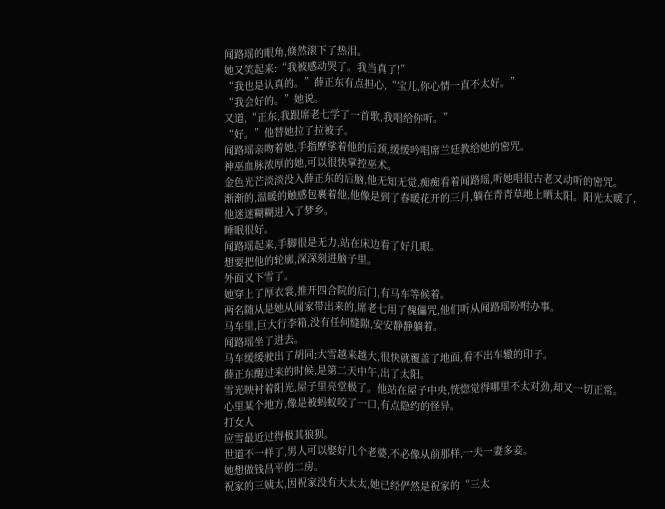闻路瑶的眼角,倏然滚下了热泪。
她又笑起来:“我被感动哭了。我当真了!”
“我也是认真的。”薛正东有点担心,“宝儿,你心情一直不太好。”
“我会好的。”她说。
又道,“正东,我跟席老七学了一首歌,我唱给你听。”
“好。”他替她拉了拉被子。
闻路瑶亲吻着她,手指摩挲着他的后颈,缓缓吟唱席兰廷教给她的密咒。
神巫血脉浓厚的她,可以很快掌控巫术。
金色光芒淡淡没入薛正东的后脑,他无知无觉,痴痴看着闻路瑶,听她唱很古老又动听的密咒。
渐渐的,温暖的触感包裹着他,他像是到了春暖花开的三月,躺在青青草地上晒太阳。阳光太暖了,他迷迷糊糊进入了梦乡。
睡眠很好。
闻路瑶起来,手脚很是无力,站在床边看了好几眼。
想要把他的轮廓,深深刻进脑子里。
外面又下雪了。
她穿上了厚衣裳,推开四合院的后门,有马车等候着。
两名随从是她从闻家带出来的,席老七用了傀儡咒,他们听从闻路瑶吩咐办事。
马车里,巨大行李箱,没有任何缝隙,安安静静躺着。
闻路瑶坐了进去。
马车缓缓驶出了胡同;大雪越来越大,很快就覆盖了地面,看不出车辙的印子。
薛正东醒过来的时候,是第二天中午,出了太阳。
雪光映衬着阳光,屋子里亮堂极了。他站在屋子中央,恍惚觉得哪里不太对劲,却又一切正常。
心里某个地方,像是被蚂蚁咬了一口,有点隐约的怪异。
打女人
应雪最近过得极其狼狈。
世道不一样了,男人可以娶好几个老婆,不必像从前那样,一夫一妻多妾。
她想做钱昌平的二房。
祝家的三姨太,因祝家没有大太太,她已经俨然是祝家的“三太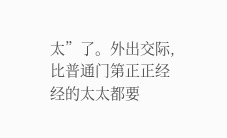太”了。外出交际,比普通门第正正经经的太太都要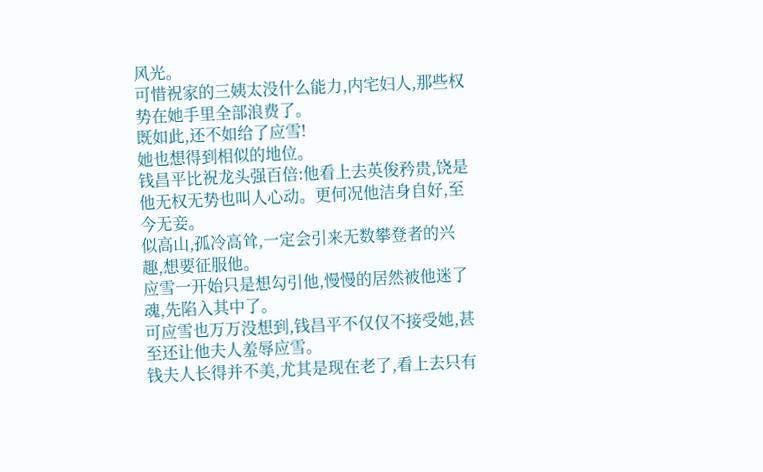风光。
可惜祝家的三姨太没什么能力,内宅妇人,那些权势在她手里全部浪费了。
既如此,还不如给了应雪!
她也想得到相似的地位。
钱昌平比祝龙头强百倍:他看上去英俊矜贵,饶是他无权无势也叫人心动。更何况他洁身自好,至今无妾。
似高山,孤冷高耸,一定会引来无数攀登者的兴趣,想要征服他。
应雪一开始只是想勾引他,慢慢的居然被他迷了魂,先陷入其中了。
可应雪也万万没想到,钱昌平不仅仅不接受她,甚至还让他夫人羞辱应雪。
钱夫人长得并不美,尤其是现在老了,看上去只有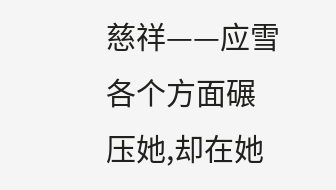慈祥——应雪各个方面碾压她,却在她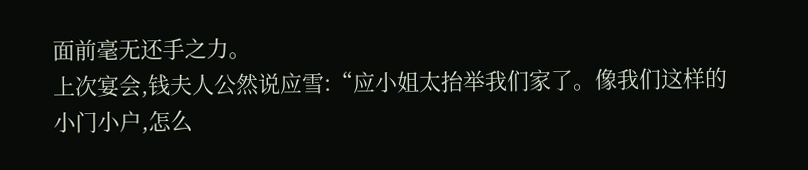面前毫无还手之力。
上次宴会,钱夫人公然说应雪:“应小姐太抬举我们家了。像我们这样的小门小户,怎么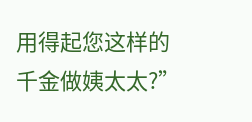用得起您这样的千金做姨太太?”